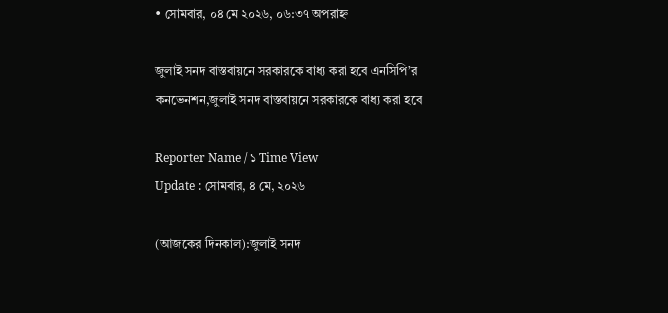• সোমবার, ০৪ মে ২০২৬, ০৬:৩৭ অপরাহ্ন

জুলাই সনদ বাস্তবায়নে সরকারকে বাধ্য করা হবে এনসিপি’র কনভেনশন,জুলাই সনদ বাস্তবায়নে সরকারকে বাধ্য করা হবে

Reporter Name / ১ Time View
Update : সোমবার, ৪ মে, ২০২৬

(আজকের দিনকাল):জুলাই সনদ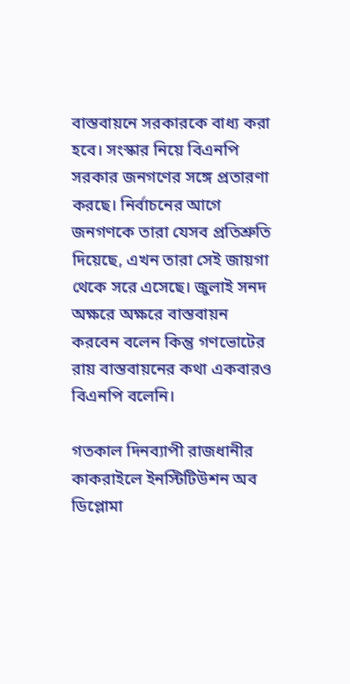বাস্তবায়নে সরকারকে বাধ্য করা হবে। সংস্কার নিয়ে বিএনপি সরকার জনগণের সঙ্গে প্রতারণা করছে। নির্বাচনের আগে জনগণকে তারা যেসব প্রতিশ্রুতি দিয়েছে, এখন তারা সেই জায়গা থেকে সরে এসেছে। জুলাই সনদ অক্ষরে অক্ষরে বাস্তবায়ন করবেন বলেন কিন্তু গণভোটের রায় বাস্তবায়নের কথা একবারও বিএনপি বলেনি।

গতকাল দিনব্যাপী রাজধানীর কাকরাইলে ইনস্টিটিউশন অব ডিপ্লোমা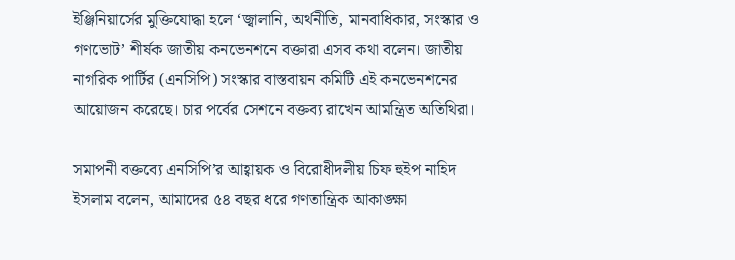ইঞ্জিনিয়ার্সের মুক্তিযোদ্ধা হলে ‘জ্বালানি, অর্থনীতি, মানবাধিকার, সংস্কার ও গণভোট’ শীর্ষক জাতীয় কনভেনশনে বক্তারা এসব কথা বলেন। জাতীয় নাগরিক পার্টির (এনসিপি) সংস্কার বাস্তবায়ন কমিটি এই কনভেনশনের আয়োজন করেছে। চার পর্বের সেশনে বক্তব্য রাখেন আমন্ত্রিত অতিথিরা।

সমাপনী বক্তব্যে এনসিপি’র আহ্বায়ক ও বিরোধীদলীয় চিফ হুইপ নাহিদ ইসলাম বলেন, আমাদের ৫৪ বছর ধরে গণতান্ত্রিক আকাঙ্ক্ষা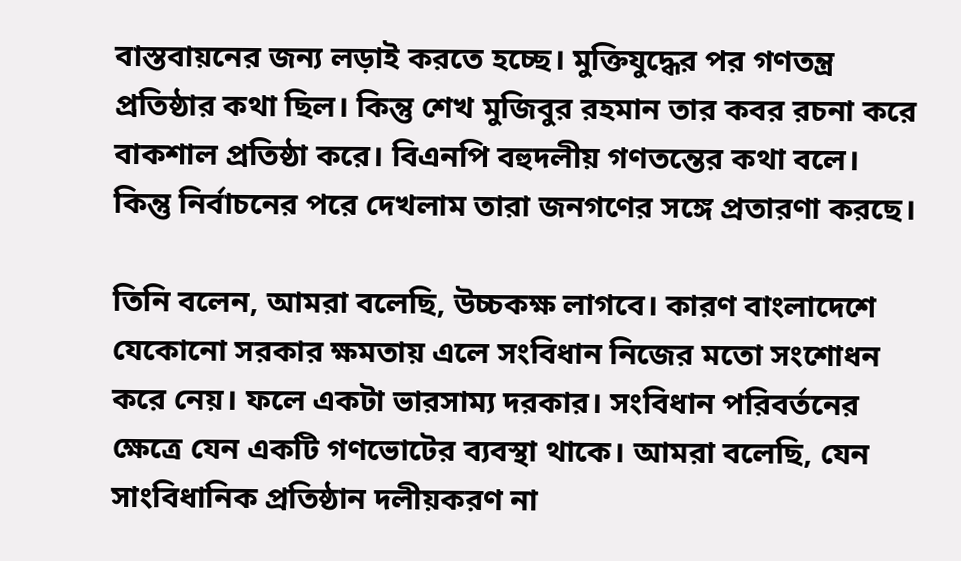বাস্তবায়নের জন্য লড়াই করতে হচ্ছে। মুক্তিযুদ্ধের পর গণতন্ত্র প্রতিষ্ঠার কথা ছিল। কিন্তু শেখ মুজিবুর রহমান তার কবর রচনা করে বাকশাল প্রতিষ্ঠা করে। বিএনপি বহুদলীয় গণতন্তের কথা বলে। কিন্তু নির্বাচনের পরে দেখলাম তারা জনগণের সঙ্গে প্রতারণা করছে।

তিনি বলেন, আমরা বলেছি, উচ্চকক্ষ লাগবে। কারণ বাংলাদেশে যেকোনো সরকার ক্ষমতায় এলে সংবিধান নিজের মতো সংশোধন করে নেয়। ফলে একটা ভারসাম্য দরকার। সংবিধান পরিবর্তনের ক্ষেত্রে যেন একটি গণভোটের ব্যবস্থা থাকে। আমরা বলেছি, যেন সাংবিধানিক প্রতিষ্ঠান দলীয়করণ না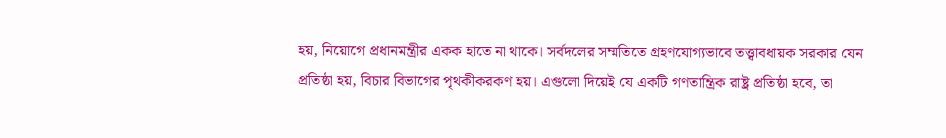হয়, নিয়োগে প্রধানমন্ত্রীর একক হাতে না থাকে। সর্বদলের সম্মতিতে গ্রহণযোগ্যভাবে তত্ত্বাবধায়ক সরকার যেন প্রতিষ্ঠা হয়, বিচার বিভাগের পৃথকীকরকণ হয়। এগুলো দিয়েই যে একটি গণতান্ত্রিক রাষ্ট্র প্রতিষ্ঠা হবে, তা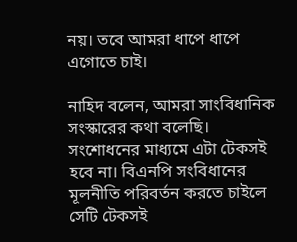নয়। তবে আমরা ধাপে ধাপে এগোতে চাই।

নাহিদ বলেন, আমরা সাংবিধানিক সংস্কারের কথা বলেছি। সংশোধনের মাধ্যমে এটা টেকসই হবে না। বিএনপি সংবিধানের মূলনীতি পরিবর্তন করতে চাইলে সেটি টেকসই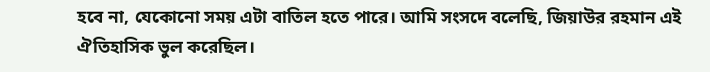হবে না, যেকোনো সময় এটা বাতিল হতে পারে। আমি সংসদে বলেছি, জিয়াউর রহমান এই ঐতিহাসিক ভুল করেছিল।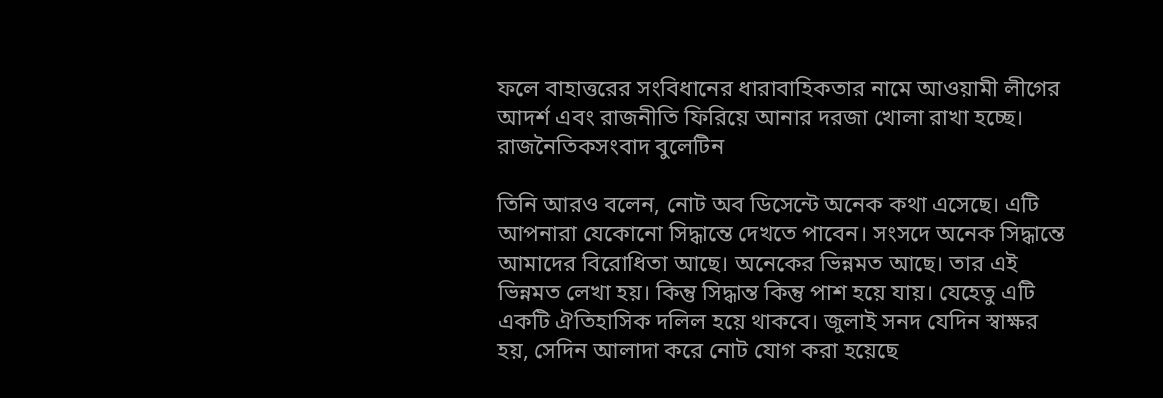ফলে বাহাত্তরের সংবিধানের ধারাবাহিকতার নামে আওয়ামী লীগের আদর্শ এবং রাজনীতি ফিরিয়ে আনার দরজা খোলা রাখা হচ্ছে। রাজনৈতিকসংবাদ বুলেটিন

তিনি আরও বলেন, নোট অব ডিসেন্টে অনেক কথা এসেছে। এটি আপনারা যেকোনো সিদ্ধান্তে দেখতে পাবেন। সংসদে অনেক সিদ্ধান্তে আমাদের বিরোধিতা আছে। অনেকের ভিন্নমত আছে। তার এই ভিন্নমত লেখা হয়। কিন্তু সিদ্ধান্ত কিন্তু পাশ হয়ে যায়। যেহেতু এটি একটি ঐতিহাসিক দলিল হয়ে থাকবে। জুলাই সনদ যেদিন স্বাক্ষর হয়, সেদিন আলাদা করে নোট যোগ করা হয়েছে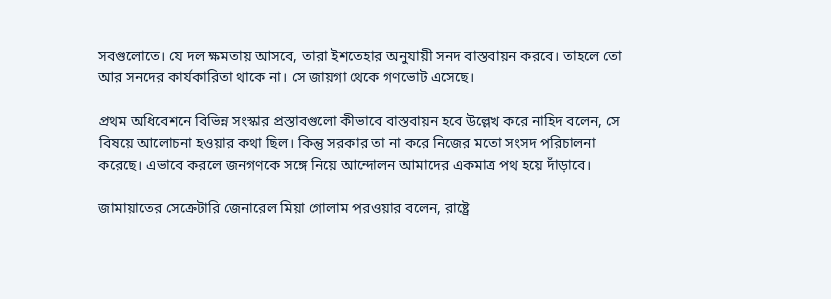সবগুলোতে। যে দল ক্ষমতায় আসবে, তারা ইশতেহার অনুযায়ী সনদ বাস্তবায়ন করবে। তাহলে তো আর সনদের কার্যকারিতা থাকে না। সে জায়গা থেকে গণভোট এসেছে।

প্রথম অধিবেশনে বিভিন্ন সংস্কার প্রস্তাবগুলো কীভাবে বাস্তবায়ন হবে উল্লেখ করে নাহিদ বলেন, সে বিষয়ে আলোচনা হওয়ার কথা ছিল। কিন্তু সরকার তা না করে নিজের মতো সংসদ পরিচালনা করেছে। এভাবে করলে জনগণকে সঙ্গে নিয়ে আন্দোলন আমাদের একমাত্র পথ হয়ে দাঁড়াবে।

জামায়াতের সেক্রেটারি জেনারেল মিয়া গোলাম পরওয়ার বলেন, রাষ্ট্রে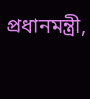প্রধানমন্ত্রী,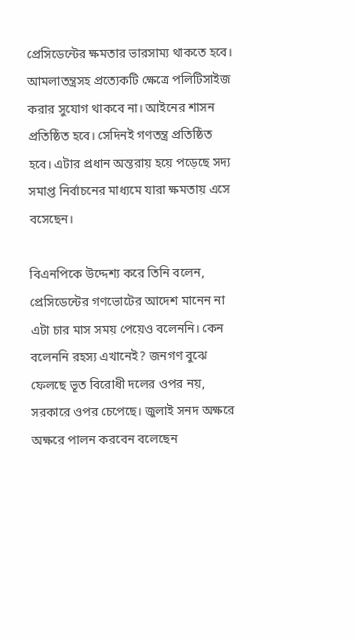প্রেসিডেন্টের ক্ষমতার ভারসাম্য থাকতে হবে। আমলাতন্ত্রসহ প্রত্যেকটি ক্ষেত্রে পলিটিসাইজ করার সুযোগ থাকবে না। আইনের শাসন প্রতিষ্ঠিত হবে। সেদিনই গণতন্ত্র প্রতিষ্ঠিত হবে। এটার প্রধান অন্তরায় হয়ে পড়েছে সদ্য সমাপ্ত নির্বাচনের মাধ্যমে যারা ক্ষমতায় এসে বসেছেন।

বিএনপিকে উদ্দেশ্য করে তিনি বলেন, প্রেসিডেন্টের গণভোটের আদেশ মানেন না এটা চার মাস সময় পেয়েও বলেননি। কেন বলেননি রহস্য এখানেই? জনগণ বুঝে ফেলছে ভূত বিরোধী দলের ওপর নয়, সরকারে ওপর চেপেছে। জুলাই সনদ অক্ষরে অক্ষরে পালন করবেন বলেছেন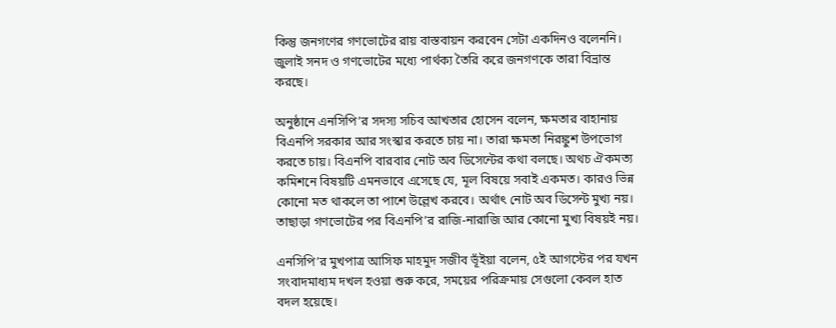কিন্তু জনগণের গণভোটের রায় বাস্তবায়ন করবেন সেটা একদিনও বলেননি। জুলাই সনদ ও গণভোটের মধ্যে পার্থক্য তৈরি করে জনগণকে তারা বিভ্রান্ত করছে।

অনুষ্ঠানে এনসিপি’র সদস্য সচিব আখতার হোসেন বলেন, ক্ষমতার বাহানায় বিএনপি সরকার আর সংস্কার করতে চায় না। তারা ক্ষমতা নিরঙ্কুশ উপভোগ করতে চায়। বিএনপি বারবার নোট অব ডিসেন্টের কথা বলছে। অথচ ঐকমত্য কমিশনে বিষয়টি এমনভাবে এসেছে যে, মূল বিষয়ে সবাই একমত। কারও ভিন্ন কোনো মত থাকলে তা পাশে উল্লেখ করবে। অর্থাৎ নোট অব ডিসেন্ট মুখ্য নয়। তাছাড়া গণভোটের পর বিএনপি’র রাজি-নারাজি আর কোনো মুখ্য বিষয়ই নয়।

এনসিপি’র মুখপাত্র আসিফ মাহমুদ সজীব ভূঁইয়া বলেন, ৫ই আগস্টের পর যখন সংবাদমাধ্যম দখল হওয়া শুরু করে, সময়ের পরিক্রমায় সেগুলো কেবল হাত বদল হয়েছে।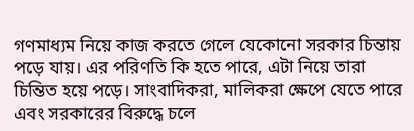গণমাধ্যম নিয়ে কাজ করতে গেলে যেকোনো সরকার চিন্তায় পড়ে যায়। এর পরিণতি কি হতে পারে, এটা নিয়ে তারা চিন্তিত হয়ে পড়ে। সাংবাদিকরা, মালিকরা ক্ষেপে যেতে পারে এবং সরকারের বিরুদ্ধে চলে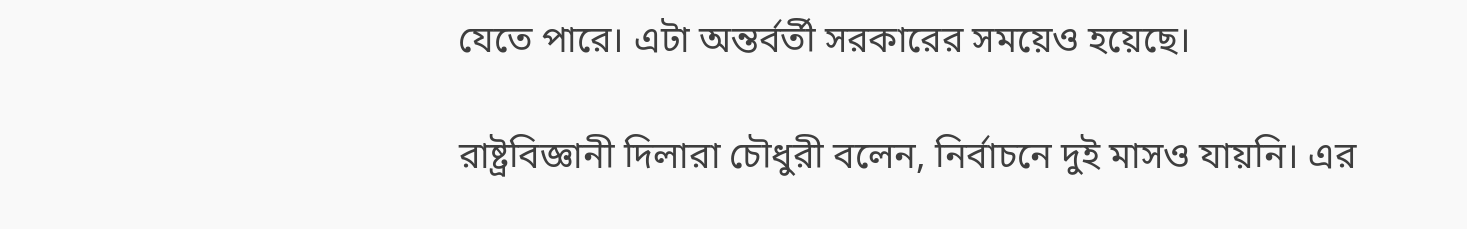যেতে পারে। এটা অন্তর্বর্তী সরকারের সময়েও হয়েছে।

রাষ্ট্রবিজ্ঞানী দিলারা চৌধুরী বলেন, নির্বাচনে দুই মাসও যায়নি। এর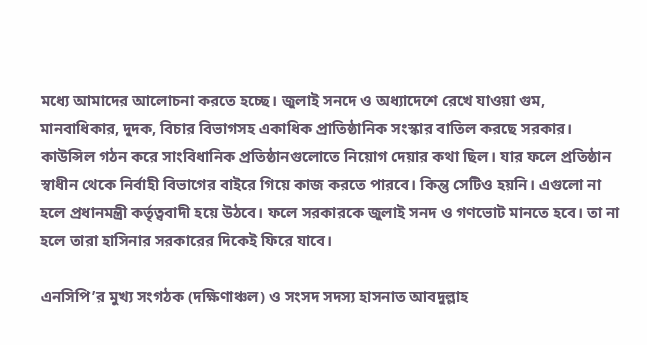মধ্যে আমাদের আলোচনা করতে হচ্ছে। জুলাই সনদে ও অধ্যাদেশে রেখে যাওয়া গুম, মানবাধিকার, দুদক, বিচার বিভাগসহ একাধিক প্রাতিষ্ঠানিক সংস্কার বাতিল করছে সরকার। কাউন্সিল গঠন করে সাংবিধানিক প্রতিষ্ঠানগুলোতে নিয়োগ দেয়ার কথা ছিল। যার ফলে প্রতিষ্ঠান স্বাধীন থেকে নির্বাহী বিভাগের বাইরে গিয়ে কাজ করতে পারবে। কিন্তু সেটিও হয়নি। এগুলো না হলে প্রধানমন্ত্রী কর্তৃত্ববাদী হয়ে উঠবে। ফলে সরকারকে জুলাই সনদ ও গণভোট মানতে হবে। তা না হলে তারা হাসিনার সরকারের দিকেই ফিরে যাবে।

এনসিপি’র মুখ্য সংগঠক (দক্ষিণাঞ্চল) ও সংসদ সদস্য হাসনাত আবদুল্লাহ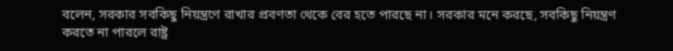বলেন, সরকার সবকিছু নিয়ন্ত্রণে রাখার প্রবণতা থেকে বের হতে পারছে না। সরকার মনে করছে, সবকিছু নিয়ন্ত্রণ করতে না পারলে রাষ্ট্র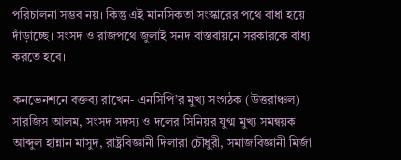পরিচালনা সম্ভব নয়। কিন্তু এই মানসিকতা সংস্কারের পথে বাধা হয়ে দাঁড়াচ্ছে। সংসদ ও রাজপথে জুলাই সনদ বাস্তবায়নে সরকারকে বাধ্য করতে হবে।

কনভেনশনে বক্তব্য রাখেন- এনসিপি’র মুখ্য সংগঠক (উত্তরাঞ্চল) সারজিস আলম, সংসদ সদস্য ও দলের সিনিয়র যুগ্ম মুখ্য সমন্বয়ক আব্দুল হান্নান মাসুদ, রাষ্ট্রবিজ্ঞানী দিলারা চৌধুরী, সমাজবিজ্ঞানী মির্জা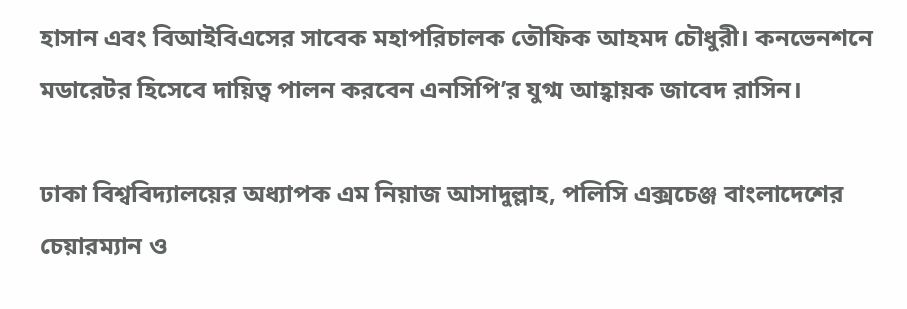হাসান এবং বিআইবিএসের সাবেক মহাপরিচালক তৌফিক আহমদ চৌধুরী। কনভেনশনে মডারেটর হিসেবে দায়িত্ব পালন করবেন এনসিপি’র যুগ্ম আহ্বায়ক জাবেদ রাসিন।

ঢাকা বিশ্ববিদ্যালয়ের অধ্যাপক এম নিয়াজ আসাদুল্লাহ, পলিসি এক্সচেঞ্জ বাংলাদেশের চেয়ারম্যান ও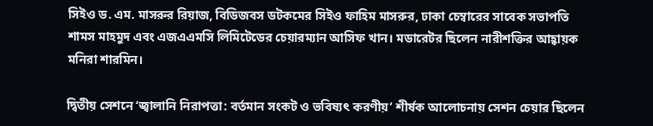সিইও ড. এম. মাসরুর রিয়াজ, বিডিজবস ডটকমের সিইও ফাহিম মাসরুর, ঢাকা চেম্বারের সাবেক সভাপতি শামস মাহমুদ এবং এজএএমসি লিমিটেডের চেয়ারম্যান আসিফ খান। মডারেটর ছিলেন নারীশক্তির আহ্বায়ক মনিরা শারমিন।

দ্বিতীয় সেশনে ‘জ্বালানি নিরাপত্তা: বর্তমান সংকট ও ভবিষ্যৎ করণীয়’ শীর্ষক আলোচনায় সেশন চেয়ার ছিলেন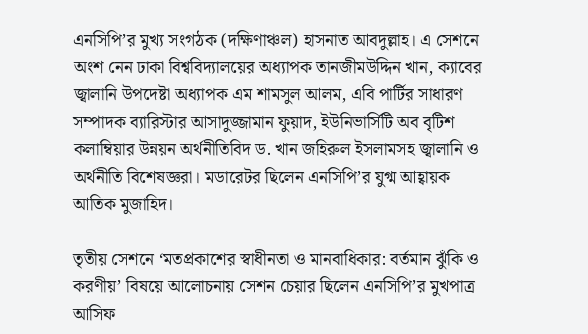এনসিপি’র মুখ্য সংগঠক (দক্ষিণাঞ্চল) হাসনাত আবদুল্লাহ। এ সেশনে অংশ নেন ঢাকা বিশ্ববিদ্যালয়ের অধ্যাপক তানজীমউদ্দিন খান, ক্যাবের জ্বালানি উপদেষ্টা অধ্যাপক এম শামসুল আলম, এবি পার্টির সাধারণ সম্পাদক ব্যারিস্টার আসাদুজ্জামান ফুয়াদ, ইউনিভার্সিটি অব বৃটিশ কলাম্বিয়ার উন্নয়ন অর্থনীতিবিদ ড. খান জহিরুল ইসলামসহ জ্বালানি ও অর্থনীতি বিশেষজ্ঞরা। মডারেটর ছিলেন এনসিপি’র যুগ্ম আহ্বায়ক আতিক মুজাহিদ।

তৃতীয় সেশনে ‘মতপ্রকাশের স্বাধীনতা ও মানবাধিকার: বর্তমান ঝুঁকি ও করণীয়’ বিষয়ে আলোচনায় সেশন চেয়ার ছিলেন এনসিপি’র মুখপাত্র আসিফ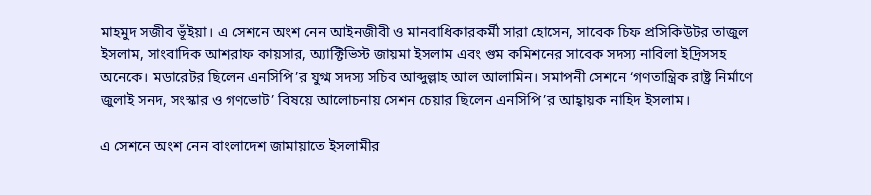মাহমুদ সজীব ভূঁইয়া। এ সেশনে অংশ নেন আইনজীবী ও মানবাধিকারকর্মী সারা হোসেন, সাবেক চিফ প্রসিকিউটর তাজুল ইসলাম, সাংবাদিক আশরাফ কায়সার, অ্যাক্টিভিস্ট জায়মা ইসলাম এবং গুম কমিশনের সাবেক সদস্য নাবিলা ইদ্রিসসহ অনেকে। মডারেটর ছিলেন এনসিপি’র যুগ্ম সদস্য সচিব আব্দুল্লাহ আল আলামিন। সমাপনী সেশনে ‘গণতান্ত্রিক রাষ্ট্র নির্মাণে জুলাই সনদ, সংস্কার ও গণভোট’ বিষয়ে আলোচনায় সেশন চেয়ার ছিলেন এনসিপি’র আহ্বায়ক নাহিদ ইসলাম।

এ সেশনে অংশ নেন বাংলাদেশ জামায়াতে ইসলামীর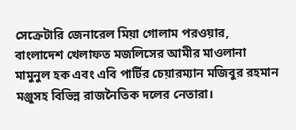সেক্রেটারি জেনারেল মিয়া গোলাম পরওয়ার, বাংলাদেশ খেলাফত মজলিসের আমীর মাওলানা মামুনুল হক এবং এবি পার্টির চেয়ারম্যান মজিবুর রহমান মঞ্জুসহ বিভিন্ন রাজনৈতিক দলের নেতারা।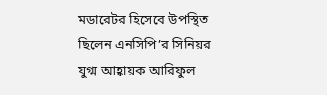মডারেটর হিসেবে উপস্থিত ছিলেন এনসিপি’র সিনিয়র যুগ্ম আহ্বায়ক আরিফুল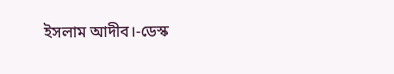ইসলাম আদীব।-ডেস্ক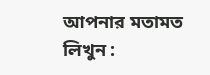আপনার মতামত লিখুন :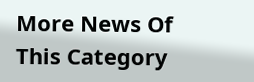More News Of This Category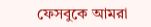ফেসবুকে আমরা